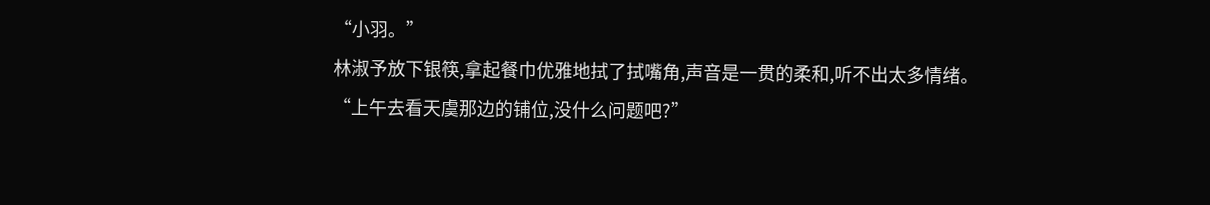“小羽。”
林淑予放下银筷,拿起餐巾优雅地拭了拭嘴角,声音是一贯的柔和,听不出太多情绪。
“上午去看天虞那边的铺位,没什么问题吧?”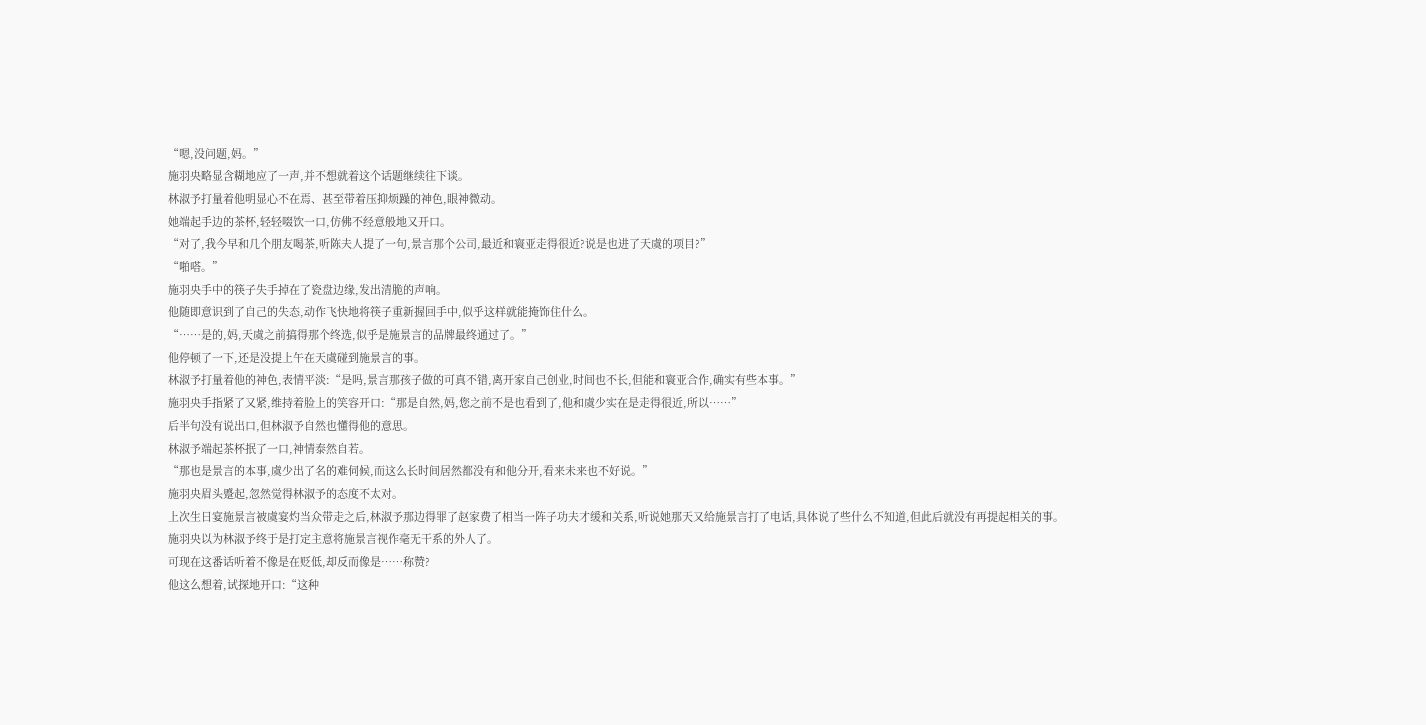“嗯,没问题,妈。”
施羽央略显含糊地应了一声,并不想就着这个话题继续往下谈。
林淑予打量着他明显心不在焉、甚至带着压抑烦躁的神色,眼神微动。
她端起手边的茶杯,轻轻啜饮一口,仿佛不经意般地又开口。
“对了,我今早和几个朋友喝茶,听陈夫人提了一句,景言那个公司,最近和寰亚走得很近?说是也进了天虞的项目?”
“啪嗒。”
施羽央手中的筷子失手掉在了瓷盘边缘,发出清脆的声响。
他随即意识到了自己的失态,动作飞快地将筷子重新握回手中,似乎这样就能掩饰住什么。
“……是的,妈,天虞之前搞得那个终选,似乎是施景言的品牌最终通过了。”
他停顿了一下,还是没提上午在天虞碰到施景言的事。
林淑予打量着他的神色,表情平淡:“是吗,景言那孩子做的可真不错,离开家自己创业,时间也不长,但能和寰亚合作,确实有些本事。”
施羽央手指紧了又紧,维持着脸上的笑容开口:“那是自然,妈,您之前不是也看到了,他和虞少实在是走得很近,所以……”
后半句没有说出口,但林淑予自然也懂得他的意思。
林淑予端起茶杯抿了一口,神情泰然自若。
“那也是景言的本事,虞少出了名的难伺候,而这么长时间居然都没有和他分开,看来未来也不好说。”
施羽央眉头蹙起,忽然觉得林淑予的态度不太对。
上次生日宴施景言被虞宴灼当众带走之后,林淑予那边得罪了赵家费了相当一阵子功夫才缓和关系,听说她那天又给施景言打了电话,具体说了些什么不知道,但此后就没有再提起相关的事。
施羽央以为林淑予终于是打定主意将施景言视作毫无干系的外人了。
可现在这番话听着不像是在贬低,却反而像是……称赞?
他这么想着,试探地开口:“这种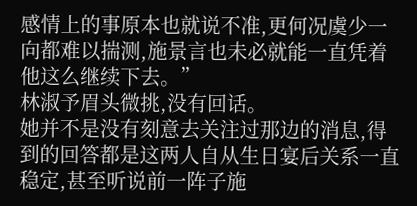感情上的事原本也就说不准,更何况虞少一向都难以揣测,施景言也未必就能一直凭着他这么继续下去。”
林淑予眉头微挑,没有回话。
她并不是没有刻意去关注过那边的消息,得到的回答都是这两人自从生日宴后关系一直稳定,甚至听说前一阵子施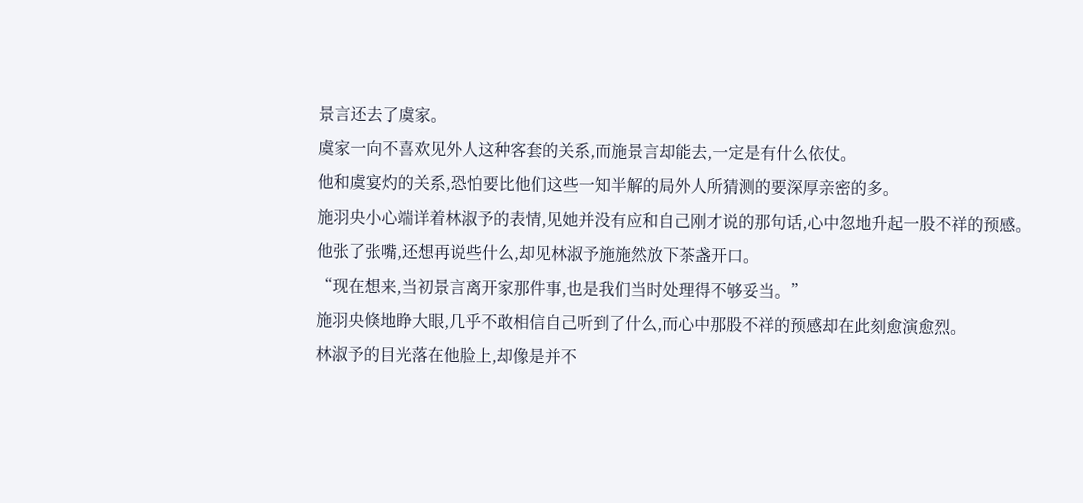景言还去了虞家。
虞家一向不喜欢见外人这种客套的关系,而施景言却能去,一定是有什么依仗。
他和虞宴灼的关系,恐怕要比他们这些一知半解的局外人所猜测的要深厚亲密的多。
施羽央小心端详着林淑予的表情,见她并没有应和自己刚才说的那句话,心中忽地升起一股不祥的预感。
他张了张嘴,还想再说些什么,却见林淑予施施然放下茶盏开口。
“现在想来,当初景言离开家那件事,也是我们当时处理得不够妥当。”
施羽央倏地睁大眼,几乎不敢相信自己听到了什么,而心中那股不祥的预感却在此刻愈演愈烈。
林淑予的目光落在他脸上,却像是并不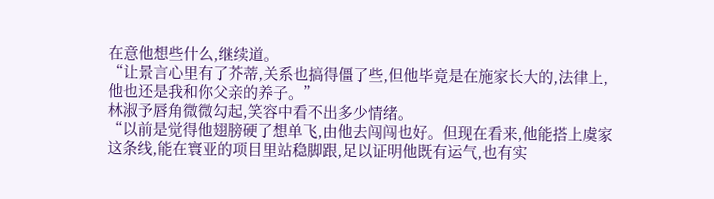在意他想些什么,继续道。
“让景言心里有了芥蒂,关系也搞得僵了些,但他毕竟是在施家长大的,法律上,他也还是我和你父亲的养子。”
林淑予唇角微微勾起,笑容中看不出多少情绪。
“以前是觉得他翅膀硬了想单飞,由他去闯闯也好。但现在看来,他能搭上虞家这条线,能在寰亚的项目里站稳脚跟,足以证明他既有运气,也有实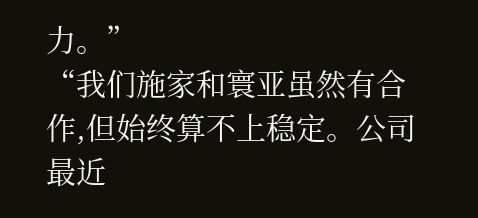力。”
“我们施家和寰亚虽然有合作,但始终算不上稳定。公司最近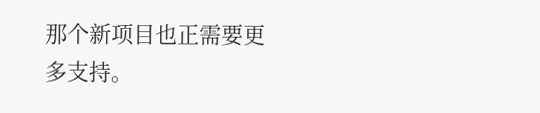那个新项目也正需要更多支持。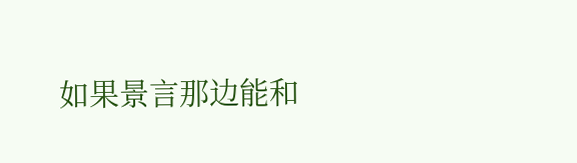如果景言那边能和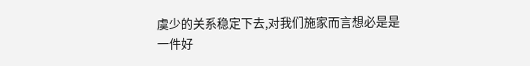虞少的关系稳定下去,对我们施家而言想必是是一件好